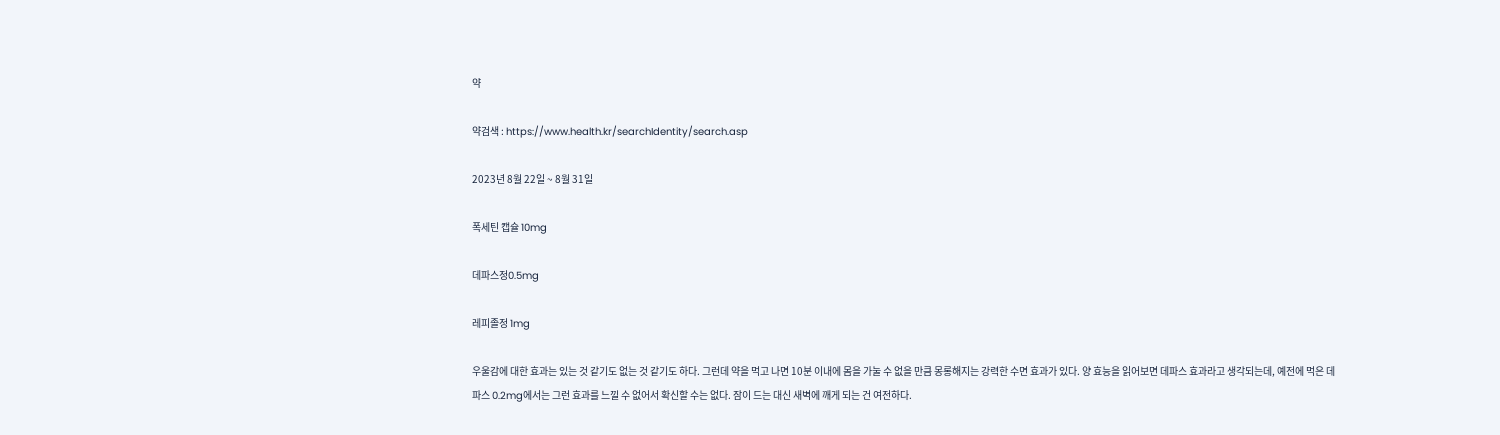약

약검색 : https://www.health.kr/searchIdentity/search.asp

2023년 8월 22일 ~ 8월 31일

폭세틴 캡슐 10mg

데파스정0.5mg

레피졸정 1mg

우울감에 대한 효과는 있는 것 같기도 없는 것 같기도 하다. 그런데 약을 먹고 나면 10분 이내에 몸을 가눌 수 없을 만큼 몽롱해지는 강력한 수면 효과가 있다. 양 효능을 읽어보면 데파스 효과라고 생각되는데, 예전에 먹은 데파스 0.2mg에서는 그런 효과를 느낄 수 없어서 확신할 수는 없다. 잠이 드는 대신 새벽에 깨게 되는 건 여전하다.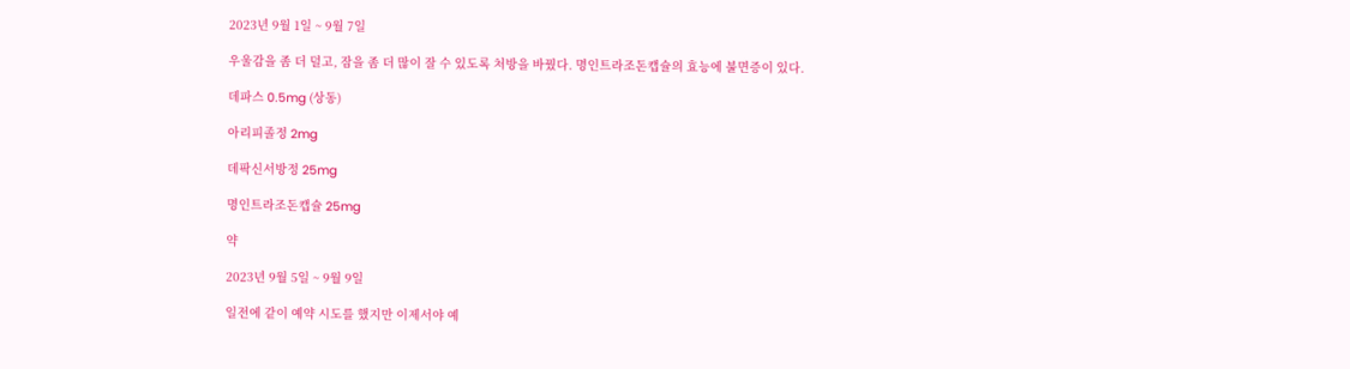2023년 9월 1일 ~ 9월 7일

우울감을 좀 더 덜고, 잠을 좀 더 많이 잘 수 있도록 처방을 바꿨다. 명인트라조돈캡슐의 효능에 불면증이 있다.

데파스 0.5mg (상동)

아리피졸정 2mg

데팍신서방정 25mg

명인트라조돈캡슐 25mg

약

2023년 9월 5일 ~ 9월 9일

일전에 같이 예약 시도를 했지만 이제서야 예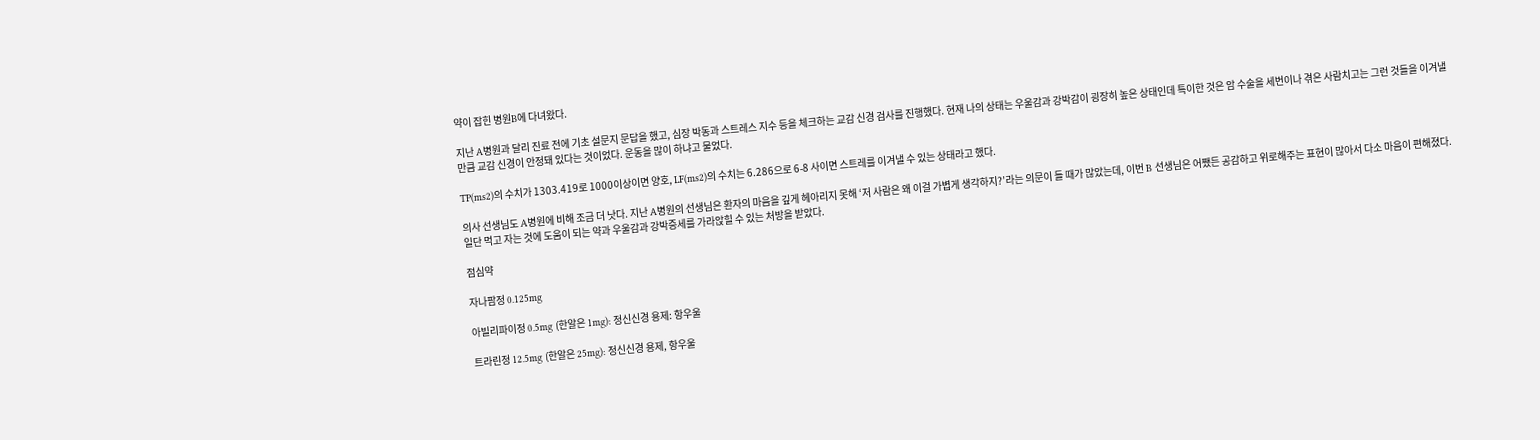약이 잡힌 병원B에 다녀왔다.

지난 A병원과 달리 진료 전에 기초 설문지 문답을 했고, 심장 박동과 스트레스 지수 등을 체크하는 교감 신경 검사를 진행했다. 현재 나의 상태는 우울감과 강박감이 굉장히 높은 상태인데 특이한 것은 암 수술을 세번이나 겪은 사람치고는 그런 것들을 이겨낼 만큼 교감 신경이 안정돼 있다는 것이었다. 운동을 많이 하냐고 물었다.

TP(ms2)의 수치가 1303.419로 1000이상이면 양호, LF(ms2)의 수치는 6.286으로 6-8 사이면 스트레를 이겨낼 수 있는 상태라고 했다.

의사 선생님도 A병원에 비해 조금 더 낫다. 지난 A병원의 선생님은 환자의 마음을 깊게 헤아리지 못해 ‘저 사람은 왜 이걸 가볍게 생각하지?’라는 의문이 들 때가 많았는데, 이번 B 선생님은 어쨌든 공감하고 위로해주는 표현이 많아서 다소 마음이 편해졌다. 일단 먹고 자는 것에 도움이 되는 약과 우울감과 강박증세를 가라앉힐 수 있는 처방을 받았다.

점심약

자나팜정 0.125mg

아빌리파이정 0.5mg (한알은 1mg): 정신신경 용제: 항우울

트라린정 12.5mg (한알은 25mg): 정신신경 용제, 항우울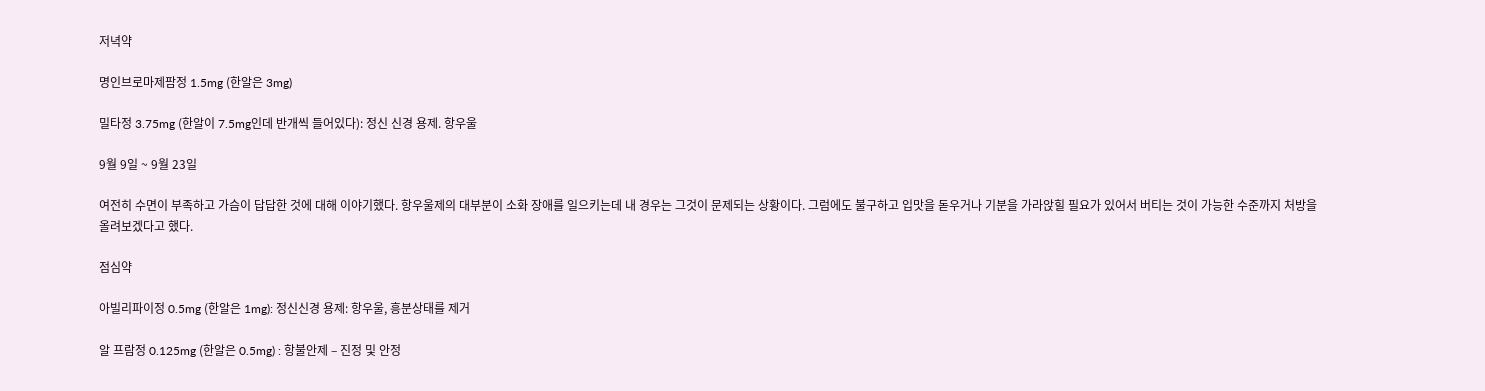저녁약

명인브로마제팜정 1.5mg (한알은 3mg)

밀타정 3.75mg (한알이 7.5mg인데 반개씩 들어있다): 정신 신경 용제. 항우울

9월 9일 ~ 9월 23일

여전히 수면이 부족하고 가슴이 답답한 것에 대해 이야기했다. 항우울제의 대부분이 소화 장애를 일으키는데 내 경우는 그것이 문제되는 상황이다. 그럼에도 불구하고 입맛을 돋우거나 기분을 가라앉힐 필요가 있어서 버티는 것이 가능한 수준까지 처방을 올려보겠다고 했다.

점심약

아빌리파이정 0.5mg (한알은 1mg): 정신신경 용제: 항우울, 흥분상태를 제거

알 프람정 0.125mg (한알은 0.5mg) : 항불안제 – 진정 및 안정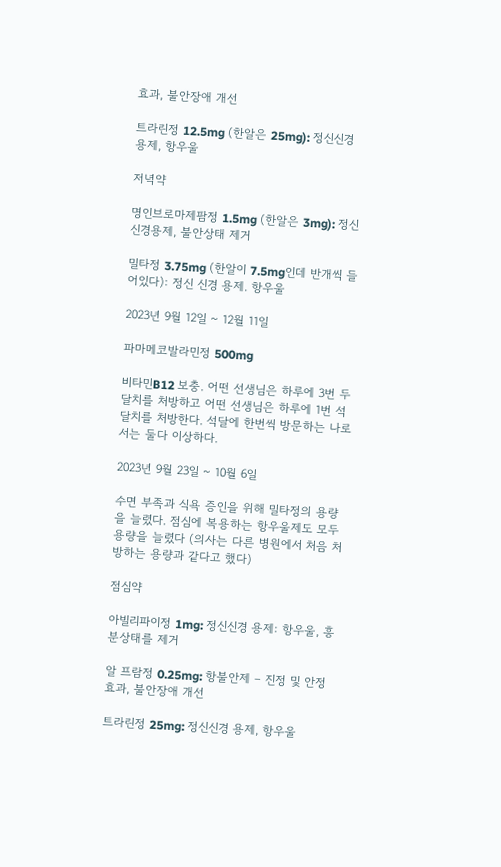효과, 불안장애 개선

트라린정 12.5mg (한알은 25mg): 정신신경 용제, 항우울

저녁약

명인브로마제팜정 1.5mg (한알은 3mg): 정신신경용제, 불안상태 제거

밀타정 3.75mg (한알이 7.5mg인데 반개씩 들어있다): 정신 신경 용제. 항우울

2023년 9월 12일 ~ 12월 11일

파마메코발라민정 500mg

비타민B12 보충. 어떤 선생님은 하루에 3번 두달치를 처방하고 어떤 선생님은 하루에 1번 석달치를 처방한다. 석달에 한번씩 방문하는 나로서는 둘다 이상하다.

2023년 9월 23일 ~ 10월 6일

수면 부족과 식욕 증인을 위해 밀타정의 용량을 늘렸다. 점심에 복용하는 항우울제도 모두 용량을 늘렸다 (의사는 다른 병원에서 처음 처방하는 용량과 같다고 했다)

점심약

아빌리파이정 1mg: 정신신경 용제: 항우울, 흥분상태를 제거

알 프람정 0.25mg: 항불안제 – 진정 및 안정 효과, 불안장애 개선

트라린정 25mg: 정신신경 용제, 항우울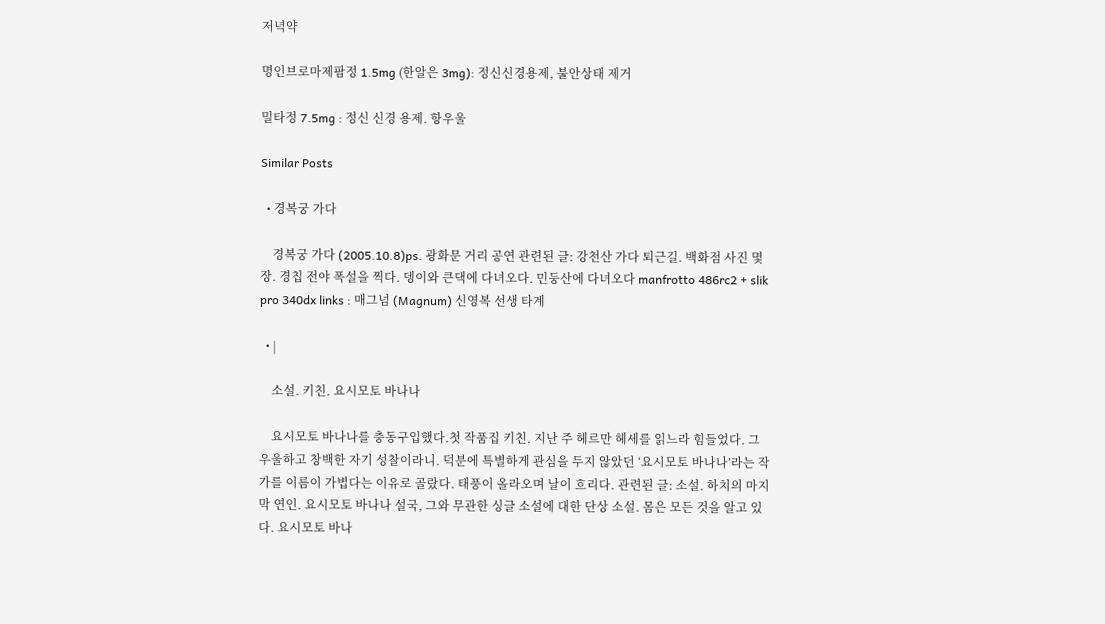저녁약

명인브로마제팜정 1.5mg (한알은 3mg): 정신신경용제, 불안상태 제거

밀타정 7.5mg : 정신 신경 용제. 항우울

Similar Posts

  • 경복궁 가다

    경복궁 가다 (2005.10.8)ps. 광화문 거리 공연 관련된 글: 강천산 가다 퇴근길. 백화점 사진 몇장. 경칩 전야 폭설을 찍다. 뎅이와 큰댁에 다녀오다. 민둥산에 다녀오다 manfrotto 486rc2 + slik pro 340dx links : 매그넘 (Magnum) 신영복 선생 타계

  • |

    소설. 키친. 요시모토 바나나

    요시모토 바나나를 충동구입했다.첫 작품집 키친. 지난 주 헤르만 헤세를 읽느라 힘들었다. 그 우울하고 창백한 자기 성찰이라니. 덕분에 특별하게 관심을 두지 않았던 ‘요시모토 바나나’라는 작가를 이름이 가볍다는 이유로 골랐다. 태풍이 올라오며 날이 흐리다. 관련된 글: 소설. 하치의 마지막 연인. 요시모토 바나나 설국, 그와 무관한 싱글 소설에 대한 단상 소설. 몸은 모든 것을 알고 있다. 요시모토 바나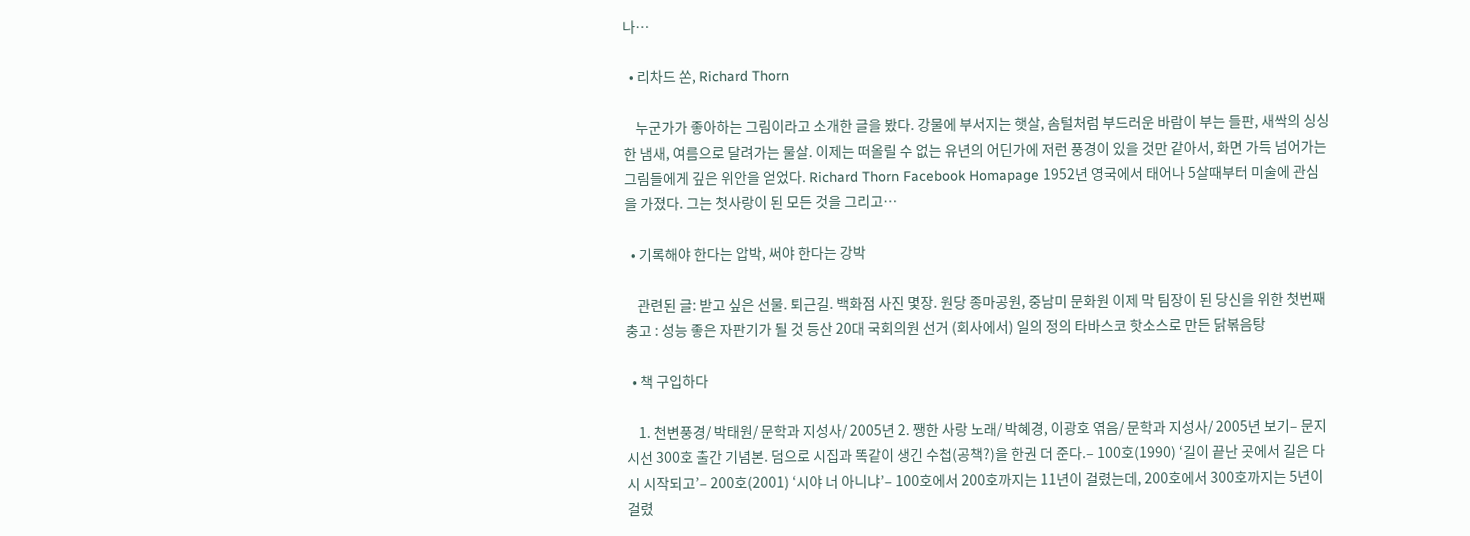나…

  • 리차드 쏜, Richard Thorn

    누군가가 좋아하는 그림이라고 소개한 글을 봤다. 강물에 부서지는 햇살, 솜털처럼 부드러운 바람이 부는 들판, 새싹의 싱싱한 냄새, 여름으로 달려가는 물살. 이제는 떠올릴 수 없는 유년의 어딘가에 저런 풍경이 있을 것만 같아서, 화면 가득 넘어가는 그림들에게 깊은 위안을 얻었다. Richard Thorn Facebook Homapage 1952년 영국에서 태어나 5살때부터 미술에 관심을 가졌다. 그는 첫사랑이 된 모든 것을 그리고…

  • 기록해야 한다는 압박, 써야 한다는 강박

    관련된 글: 받고 싶은 선물. 퇴근길. 백화점 사진 몇장. 원당 종마공원, 중남미 문화원 이제 막 팀장이 된 당신을 위한 첫번째 충고 : 성능 좋은 자판기가 될 것 등산 20대 국회의원 선거 (회사에서) 일의 정의 타바스코 핫소스로 만든 닭볶음탕

  • 책 구입하다

    1. 천변풍경/ 박태원/ 문학과 지성사/ 2005년 2. 쨍한 사랑 노래/ 박혜경, 이광호 엮음/ 문학과 지성사/ 2005년 보기– 문지시선 300호 출간 기념본. 덤으로 시집과 똑같이 생긴 수첩(공책?)을 한권 더 준다.– 100호(1990) ‘길이 끝난 곳에서 길은 다시 시작되고’– 200호(2001) ‘시야 너 아니냐’– 100호에서 200호까지는 11년이 걸렸는데, 200호에서 300호까지는 5년이 걸렸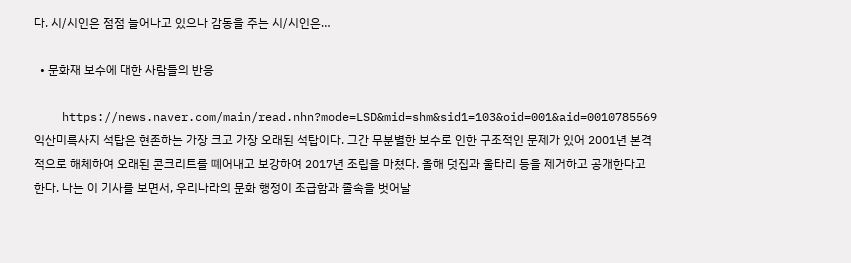다. 시/시인은 점점 늘어나고 있으나 감동을 주는 시/시인은…

  • 문화재 보수에 대한 사람들의 반응

    https://news.naver.com/main/read.nhn?mode=LSD&mid=shm&sid1=103&oid=001&aid=0010785569 익산미륵사지 석탑은 현존하는 가장 크고 가장 오래된 석탑이다. 그간 무분별한 보수로 인한 구조적인 문제가 있어 2001년 본격적으로 해체하여 오래된 콘크리트를 뗴어내고 보강하여 2017년 조립을 마쳤다. 올해 덧집과 울타리 등을 제거하고 공개한다고 한다. 나는 이 기사를 보면서, 우리나라의 문화 행정이 조급함과 졸속을 벗어날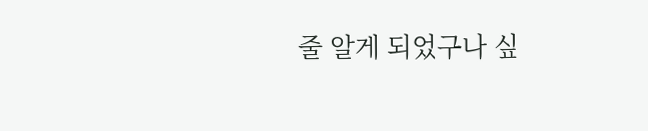줄 알게 되었구나 싶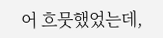어 흐뭇했었는데,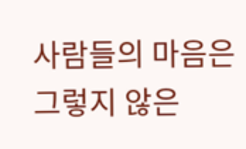사람들의 마음은 그렇지 않은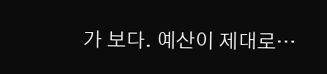가 보다. 예산이 제대로…